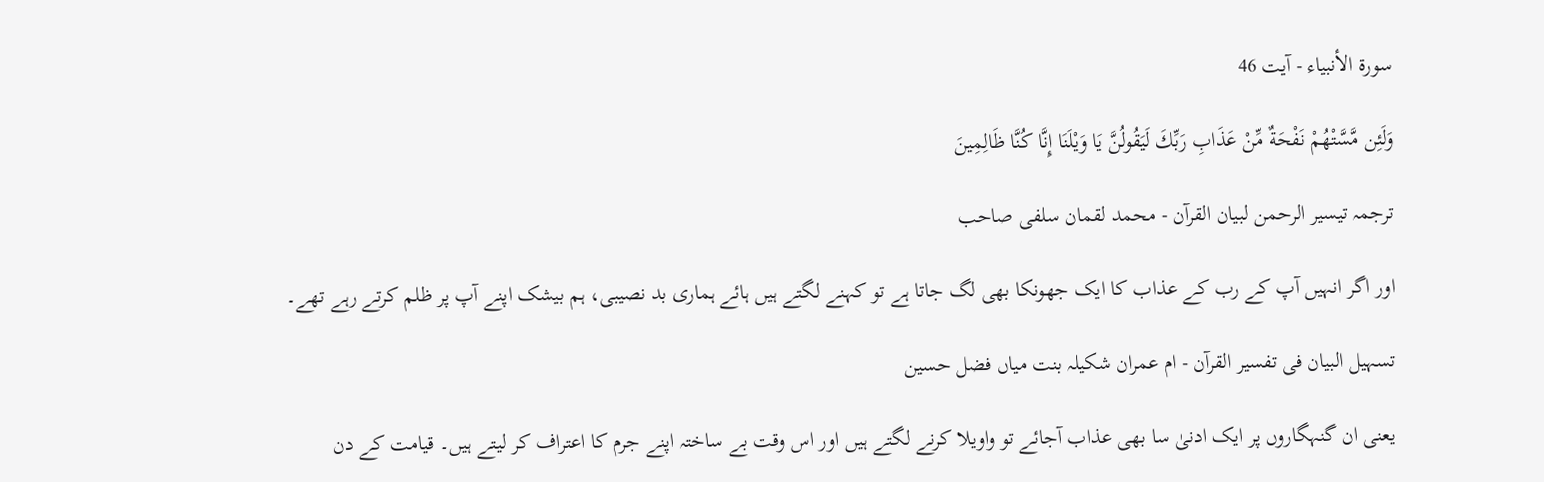سورة الأنبياء - آیت 46

وَلَئِن مَّسَّتْهُمْ نَفْحَةٌ مِّنْ عَذَابِ رَبِّكَ لَيَقُولُنَّ يَا وَيْلَنَا إِنَّا كُنَّا ظَالِمِينَ

ترجمہ تیسیر الرحمن لبیان القرآن - محمد لقمان سلفی صاحب

اور اگر انہیں آپ کے رب کے عذاب کا ایک جھونکا بھی لگ جاتا ہے تو کہنے لگتے ہیں ہائے ہماری بد نصیبی، ہم بیشک اپنے آپ پر ظلم کرتے رہے تھے۔

تسہیل البیان فی تفسیر القرآن - ام عمران شکیلہ بنت میاں فضل حسین

یعنی ان گنہگاروں پر ایک ادنیٰ سا بھی عذاب آجائے تو واویلا کرنے لگتے ہیں اور اس وقت بے ساختہ اپنے جرم کا اعتراف کر لیتے ہیں۔ قیامت کے دن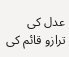عدل کی ترازو قائم کی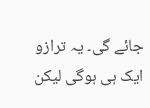جائے گی۔ یہ ترازو ایک ہی ہوگی لیکن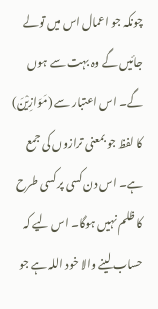چونکہ جو اعمال اس میں تولے جائیں گے وہ بہت سے ہوں گے۔ اس اعتبار سے (مَوَازِیْنَ) کا لفظ جو بمعنی ترازوں کی جمع ہے۔ اس دن کسی پر کسی طرح کا ظلم نہیں ہوگا۔ اس لیے کہ حساب لینے والا خود اللہ ہے جو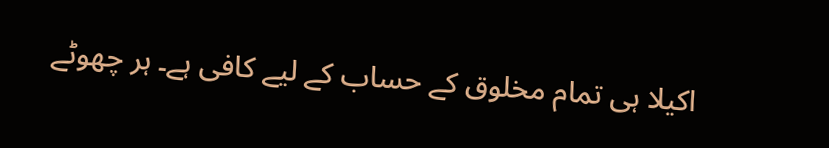اکیلا ہی تمام مخلوق کے حساب کے لیے کافی ہے۔ ہر چھوٹے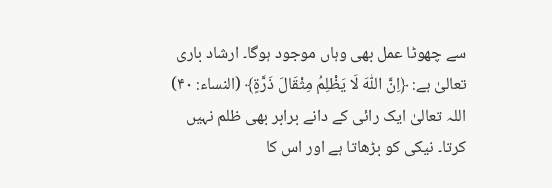سے چھوٹا عمل بھی وہاں موجود ہوگا۔ ارشاد باری تعالیٰ ہے: ﴿اِنَّ اللّٰهَ لَا يَظْلِمُ مِثْقَالَ ذَرَّةٍ﴾ (النساء: ۴۰) اللہ تعالیٰ ایک رائی کے دانے برابر بھی ظلم نہیں کرتا۔ نیکی کو بڑھاتا ہے اور اس کا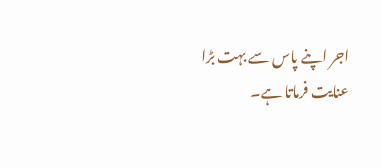اجر اپنے پاس سے بہت بڑا عنایت فرماتا ہے۔